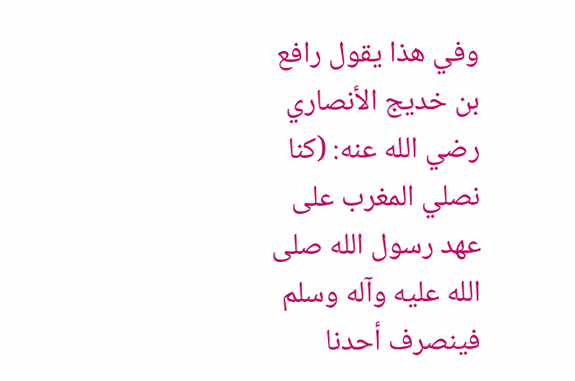وفي هذا يقول رافع بن خديج الأنصاري رضي الله عنه: (كنا نصلي المغرب على عهد رسول الله صلى الله عليه وآله وسلم فينصرف أحدنا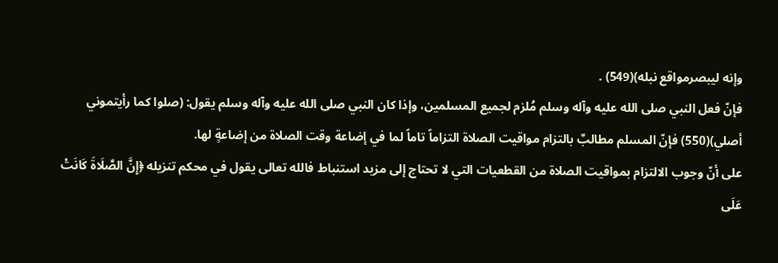وإنه ليبصرمواقع نبله)(549) .
فإنّ فعل النبي صلى الله عليه وآله وسلم مُلزم لجميع المسلمين، وإذا كان النبي صلى الله عليه وآله وسلم يقول: (صلوا كما رأيتموني أصلي)(550) فإنّ المسلم مطالبٌ بالتزام مواقيت الصلاة التزاماً تاماً لما في إضاعة وقت الصلاة من إضاعةٍ لها.
على أنّ وجوب الالتزام بمواقيت الصلاة من القطعيات التي لا تحتاج إلى مزيد استنباط فالله تعالى يقول في محكم تنزيله ﴿إِنَّ الصَّلَاةَ كَانَتْ عَلَى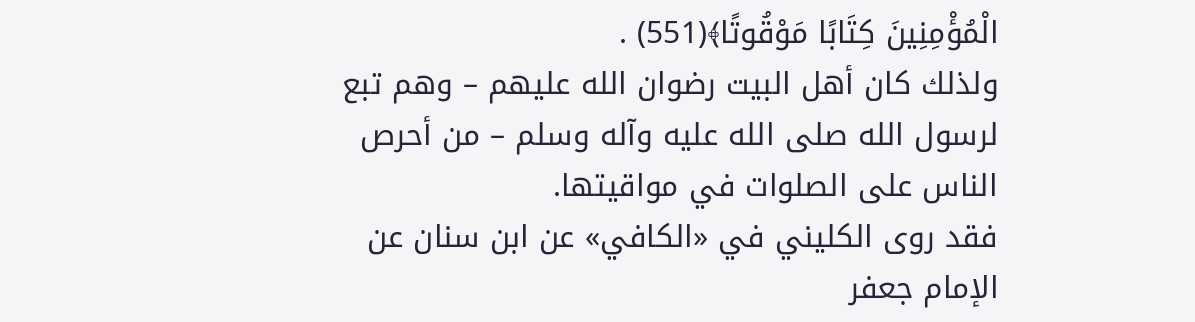الْمُؤْمِنِينَ كِتَابًا مَوْقُوتًا﴾(551) .
ولذلك كان أهل البيت رضوان الله عليهم – وهم تبع لرسول الله صلى الله عليه وآله وسلم – من أحرص الناس على الصلوات في مواقيتها.
فقد روى الكليني في «الكافي» عن ابن سنان عن الإمام جعفر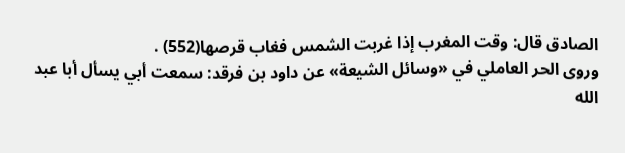الصادق قال: وقت المغرب إذا غربت الشمس فغاب قرصها(552) .
وروى الحر العاملي في «وسائل الشيعة» عن داود بن فرقد: سمعت أبي يسأل أبا عبد الله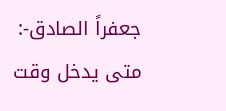جعفراً الصادق-: متى يدخل وقت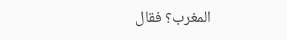المغرب؟ فقال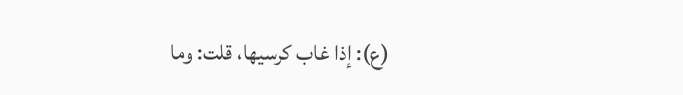(ع): إذا غاب كرسيها، قلت: وما